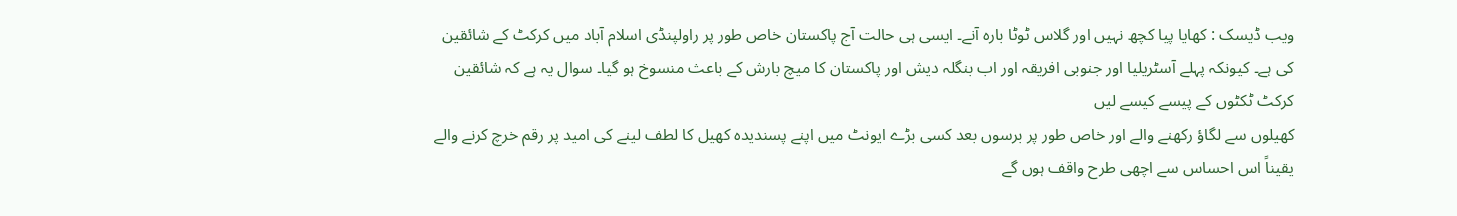ویب ڈیسک : کھایا پیا کچھ نہیں اور گلاس ٹوٹا بارہ آنے۔ ایسی ہی حالت آج پاکستان خاص طور پر راولپنڈی اسلام آباد میں کرکٹ کے شائقین کی ہے۔ کیونکہ پہلے آسٹریلیا اور جنوبی افریقہ اور اب بنگلہ دیش اور پاکستان کا میچ بارش کے باعث منسوخ ہو گیا۔ سوال یہ ہے کہ شائقین کرکٹ ٹکٹوں کے پیسے کیسے لیں
کھیلوں سے لگاؤ رکھنے والے اور خاص طور پر برسوں بعد کسی بڑے ایونٹ میں اپنے پسندیدہ کھیل کا لطف لینے کی امید پر رقم خرچ کرنے والے یقیناً اس احساس سے اچھی طرح واقف ہوں گے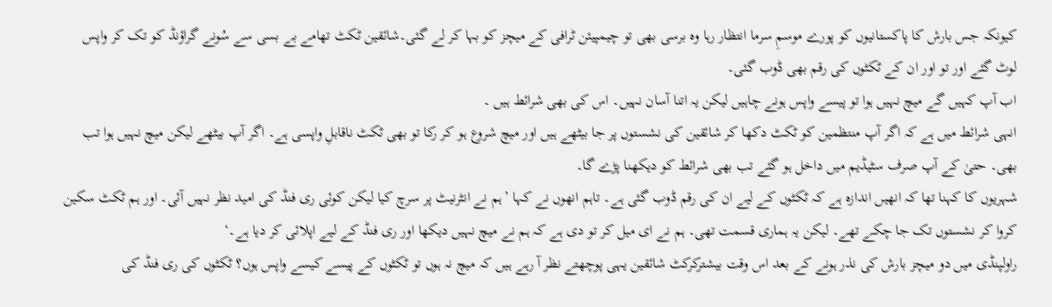کیونکہ جس بارش کا پاکستانیوں کو پورے موسمِ سرما انتظار رہا وہ برسی بھی تو چیمپیئن ٹرافی کے میچز کو بہا کر لے گئی۔شائقین ٹکٹ تھامے بے بسی سے سُونے گراؤنڈ کو تک کر واپس لوٹ گئے اور تو اور ان کے ٹکٹوں کی رقم بھی ڈوب گئی۔
اب آپ کہیں گے میچ نہیں ہوا تو پیسے واپس ہونے چاہیں لیکن یہ اتنا آسان نہیں۔ اس کی بھی شرائط ہیں ۔
انہی شرائط میں ہے کہ اگر آپ منتظمین کو ٹکٹ دکھا کر شائقین کی نشستوں پر جا بیٹھے ہیں اور میچ شروع ہو کر رکا تو بھی ٹکٹ ناقابلِ واپسی ہے۔ اگر آپ بیٹھے لیکن میچ نہیں ہوا تب بھی۔ حتیٰ کے آپ صرف سٹیڈیم میں داخل ہو گئے تب بھی شرائط کو دیکھنا پڑے گا۔
شہریوں کا کہنا تھا کہ انھیں اندازہ ہے کہ ٹکٹوں کے لیے ان کی رقم ڈوب گئی ہے۔ تاہم انھوں نے کہا ’ہم نے انٹرنیٹ پر سرچ کیا لیکن کوئی ری فنڈ کی امید نظر نہیں آئی۔ اور ہم ٹکٹ سکین کروا کر نشستوں تک جا چکے تھے۔ لیکن یہ ہماری قسمت تھی۔ ہم نے ای میل کر تو دی ہے کہ ہم نے میچ نہیں دیکھا اور ری فنڈ کے لیے اپلائی کر دیا ہے۔‘
راولپنڈی میں دو میچز بارش کی نذر ہونے کے بعد اس وقت بیشترکرکٹ شائقین یہی پوچھتے نظر آ رہے ہیں کہ میچ نہ ہوں تو ٹکٹوں کے پیسے کیسے واپس ہوں؟ ٹکٹوں کی ری فنڈ کی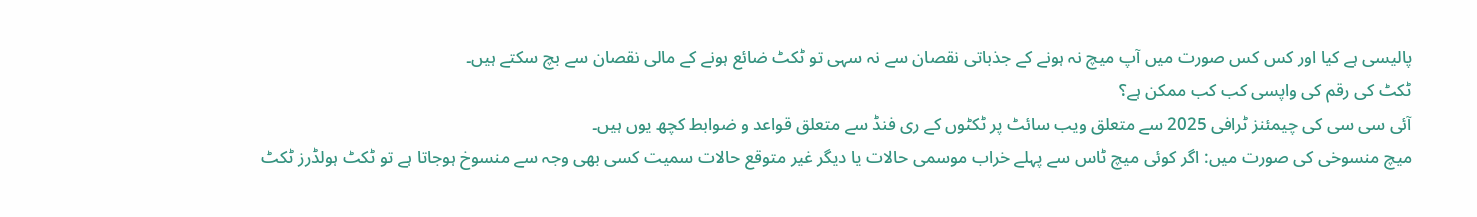پالیسی ہے کیا اور کس کس صورت میں آپ میچ نہ ہونے کے جذباتی نقصان سے نہ سہی تو ٹکٹ ضائع ہونے کے مالی نقصان سے بچ سکتے ہیں۔
ٹکٹ کی رقم کی واپسی کب کب ممکن ہے؟
آئی سی سی کی چیمئنز ٹرافی 2025 سے متعلق ویب سائٹ پر ٹکٹوں کے ری فنڈ سے متعلق قواعد و ضوابط کچھ یوں ہیں۔
میچ منسوخی کی صورت میں: اگر کوئی میچ ٹاس سے پہلے خراب موسمی حالات یا دیگر غیر متوقع حالات سمیت کسی بھی وجہ سے منسوخ ہوجاتا ہے تو ٹکٹ ہولڈرز ٹکٹ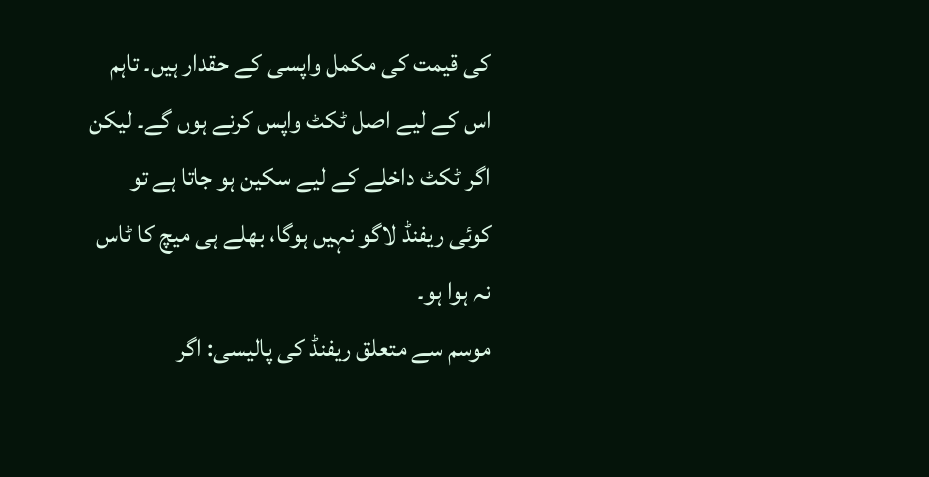کی قیمت کی مکمل واپسی کے حقدار ہیں۔ تاہم اس کے لیے اصل ٹکٹ واپس کرنے ہوں گے۔ لیکن اگر ٹکٹ داخلے کے لیے سکین ہو جاتا ہے تو کوئی ریفنڈ لاگو نہیں ہوگا، بھلے ہی میچ کا ٹاس نہ ہوا ہو۔
موسم سے متعلق ریفنڈ کی پالیسی: اگر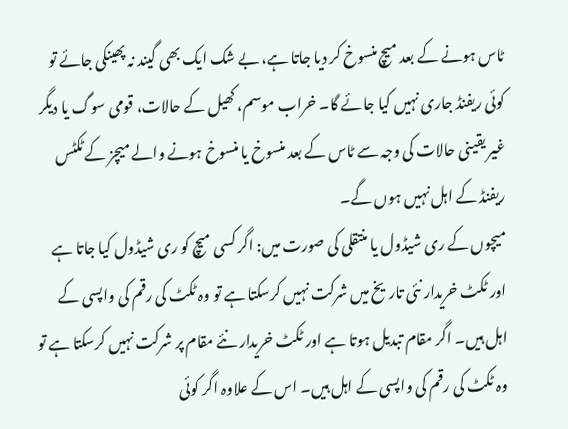ٹاس ہونے کے بعد میچ منسوخ کر دیا جاتا ہے، بے شک ایک بھی گیند نہ پھینکی جائے تو کوئی ریفنڈ جاری نہیں کیا جائے گا۔ خراب موسم، کھیل کے حالات، قومی سوگ یا دیگر غیر یقینی حالات کی وجہ سے ٹاس کے بعد منسوخ یا منسوخ ہونے والے میچز کے ٹکٹس ریفنڈ کے اہل نہیں ہوں گے۔
میچوں کے ری شیڈول یا منتقلی کی صورت میں: اگر کسی میچ کو ری شیڈول کیا جاتا ہے اور ٹکٹ خریدار نئی تاریخ میں شرکت نہیں کرسکتا ہے تو وہ ٹکٹ کی رقم کی واپسی کے اہل ہیں۔ اگر مقام تبدیل ہوتا ہے اور ٹکٹ خریدار نئے مقام پر شرکت نہیں کرسکتا ہے تو وہ ٹکٹ کی رقم کی واپسی کے اہل ہیں۔ اس کے علاوہ اگر کوئی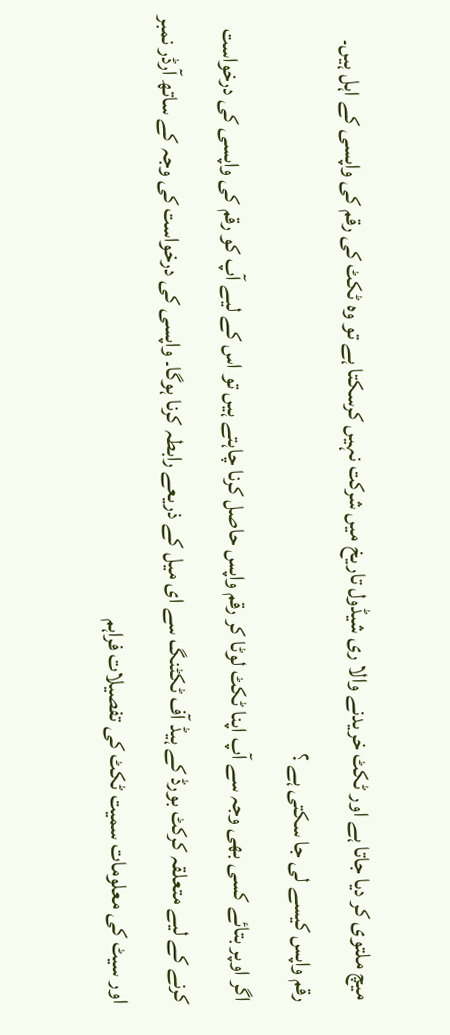میچ ملتوی کر دیا جاتا ہے اور ٹکٹ خریدنے والا ری شیڈول تاریخ میں شرکت نہیں کرسکتا ہے تو وہ ٹکٹ کی رقم کی واپسی کے اہل ہیں۔
رقم واپس کیسے لی جا سکتی ہے ؟
اگر اوپر بتائے کسی بھی وجہ سے آپ اپنا ٹکٹ لوٹا کر رقم واپس حاصل کرنا چاہتے ہیں تو اس کے لیے آپ کو رقم کی واپسی کی درخواست کرنے کے لیے متعلقہ کرکٹ بورڈ کے ہیڈ آف ٹکٹنگ سے ای میل کے ذریعے رابطہ کرنا ہوگا۔ واپسی کی درخواست کی وجہ کے ساتھ آرڈر نمبر اور سیٹ کی معلومات سمیت ٹکٹ کی تفصیلات فراہم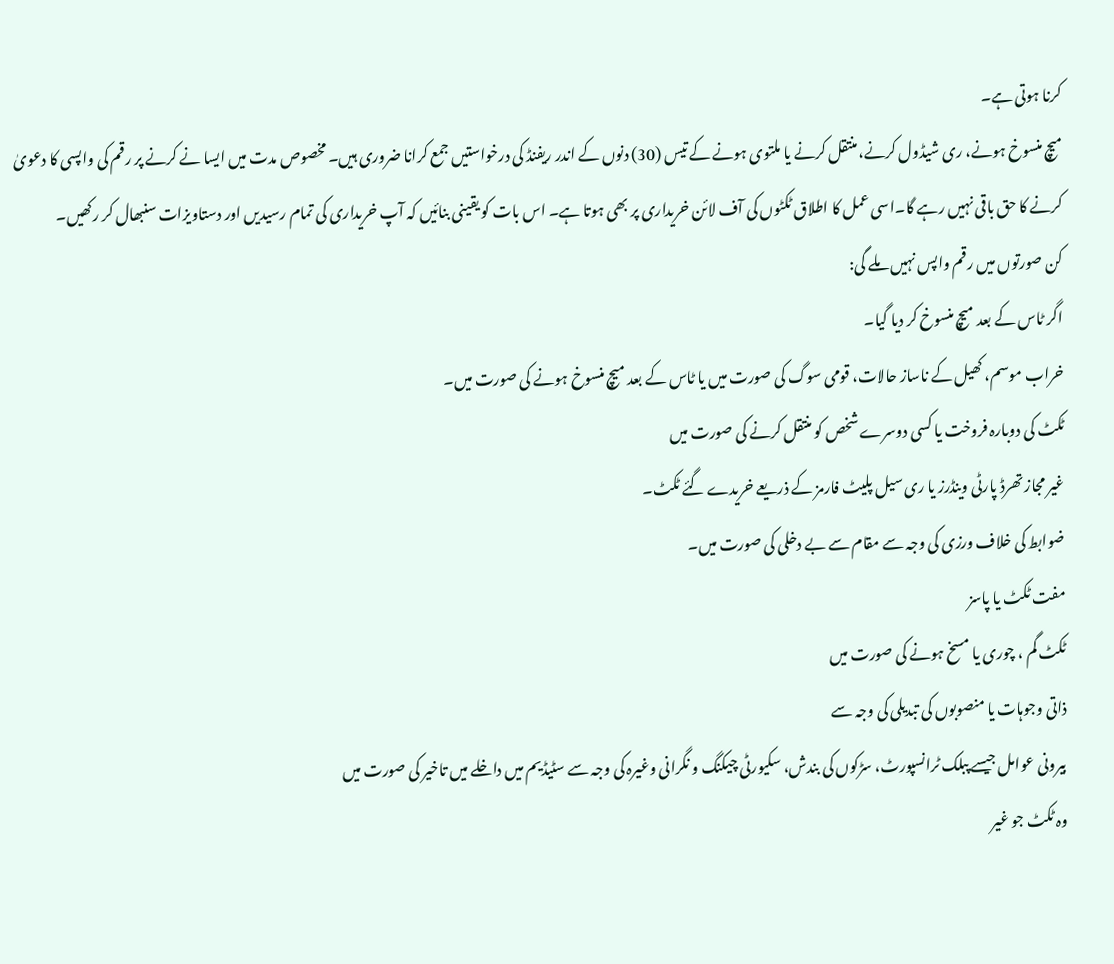کرنا ہوتی ہے۔
میچ منسوخ ہونے، ری شیڈول کرنے، منتقل کرنے یا ملتوی ہونے کے تیس (30) دنوں کے اندر ریفنڈ کی درخواستیں جمع کرانا ضروری ہیں۔ مخصوص مدت میں ایسا نے کرنے پر رقم کی واپسی کا دعویٰ کرنے کا حق باقی نہیں رہے گا۔اسی عمل کا اطلاق ٹکٹوں کی آف لائن خریداری پر بھی ہوتا ہے۔ اس بات کو یقینی بنائیں کہ آپ خریداری کی تمام رسیدیں اور دستاویزات سنبھال کر رکھیں۔
کن صورتوں میں رقم واپس نہیں ملے گی:
اگر ٹاس کے بعد میچ منسوخ کر دیا گیا۔
خراب موسم، کھیل کے ناساز حالات، قومی سوگ کی صورت میں یا ٹاس کے بعد میچ منسوخ ہونے کی صورت میں۔
ٹکٹ کی دوبارہ فروخت یا کسی دوسرے شخص کو منتقل کرنے کی صورت میں
غیر مجاز تھرڈ پارٹی وینڈرز یا ری سیل پلیٹ فارمز کے ذریعے خریدے گئے ٹکٹ۔
ضوابط کی خلاف ورزی کی وجہ سے مقام سے بے دخلی کی صورت میں۔
مفت ٹکٹ یا پاسز
ٹکٹ گم ، چوری یا مسخ ہونے کی صورت میں
ذاتی وجوہات یا منصوبوں کی تبدیلی کی وجہ سے
بیرونی عوامل جیسے پبلک ٹرانسپورٹ، سڑکوں کی بندش، سکیورٹی چیکنگ و نگرانی وغیرہ کی وجہ سے سٹیڈیم میں داخلے میں تاخیر کی صورت میں
وہ ٹکٹ جو غیر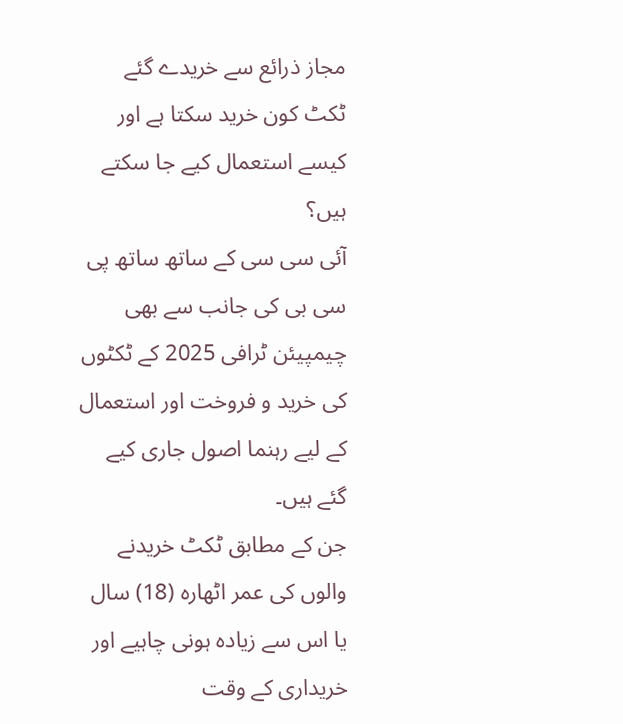مجاز ذرائع سے خریدے گئے
ٹکٹ کون خرید سکتا ہے اور کیسے استعمال کیے جا سکتے ہیں؟
آئی سی سی کے ساتھ ساتھ پی سی بی کی جانب سے بھی چیمپیئن ٹرافی 2025 کے ٹکٹوں کی خرید و فروخت اور استعمال کے لیے رہنما اصول جاری کیے گئے ہیں۔
جن کے مطابق ٹکٹ خریدنے والوں کی عمر اٹھارہ (18) سال یا اس سے زیادہ ہونی چاہیے اور خریداری کے وقت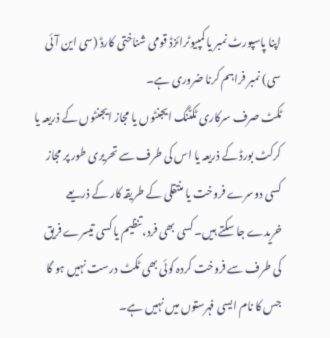اپنا پاسپورٹ نمبر یا کمپیوٹرائزڈ قومی شناختی کارڈ (سی این آئی سی) نمبر فراہم کرنا ضروری ہے۔
ٹکٹ صرف سرکاری ٹکٹنگ ایجنٹوں یا مجاز ایجنٹوں کے ذریعہ یا کرکٹ بورڈ کے ذریعہ یا اس کی طرف سے تحریری طور پر مجاز کسی دوسرے فروخت یا منتقلی کے طریقہ کار کے ذریعے خریدے جا سکتے ہیں۔ کسی بھی فرد، تنظیم یا کسی تیسرے فریق کی طرف سے فروخت کردہ کوئی بھی ٹکٹ درست نہیں ہو گا جس کا نام ایسی فہرستوں میں نہیں ہے۔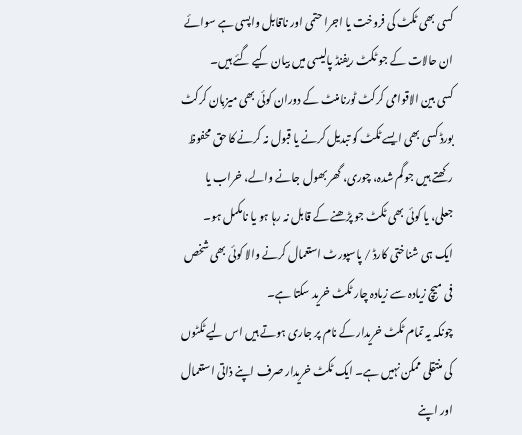کسی بھی ٹکٹ کی فروخت یا اجرا حتمی اور ناقابل واپسی ہے سوائے ان حالات کے جو ٹکٹ ریفنڈ پالیسی میں بیان کیے گئے ہیں۔
کسی بین الاقوامی کرکٹ ٹورنامنٹ کے دوران کوئی بھی میزبان کرکٹ بورڈ کسی بھی ایسے ٹکٹ کو تبدیل کرنے یا قبول نہ کرنے کا حق محفوظ رکھتے ہیں جو گم شدہ، چوری، گھر بھول جانے والے، خراب یا جعلی، یا کوئی بھی ٹکٹ جو پڑھنے کے قابل نہ رہا ہو یا نامکمل ہو۔
ایک ہی شناختی کارڈ / پاسپورٹ استعمال کرنے والا کوئی بھی شخص فی میچ زیادہ سے زیادہ چار ٹکٹ خرید سکتا ہے۔
چونکہ یہ تمام ٹکٹ خریدار کے نام پر جاری ہوتے ہیں اس لیے ٹکٹوں کی منتقلی ممکن نہیں ہے۔ ایک ٹکٹ خریدار صرف اپنے ذاتی استعمال اور اپنے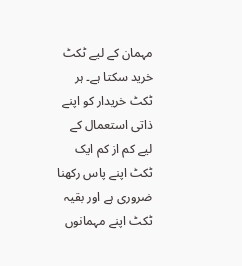مہمان کے لیے ٹکٹ خرید سکتا ہے۔ ہر ٹکٹ خریدار کو اپنے ذاتی استعمال کے لیے کم از کم ایک ٹکٹ اپنے پاس رکھنا ضروری ہے اور بقیہ ٹکٹ اپنے مہمانوں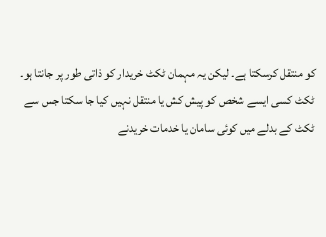کو منتقل کرسکتا ہے۔ لیکن یہ مہمان ٹکٹ خریدار کو ذاتی طور پر جانتا ہو۔
ٹکٹ کسی ایسے شخص کو پیش کش یا منتقل نہیں کیا جا سکتا جس سے ٹکٹ کے بدلے میں کوئی سامان یا خدمات خریدنے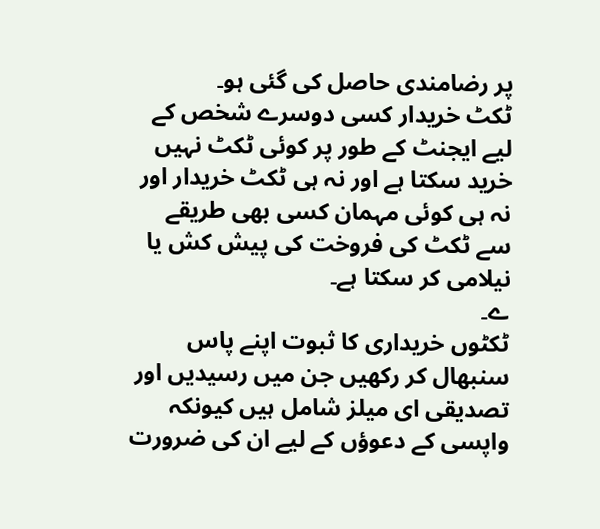پر رضامندی حاصل کی گئی ہو۔
ٹکٹ خریدار کسی دوسرے شخص کے لیے ایجنٹ کے طور پر کوئی ٹکٹ نہیں خرید سکتا ہے اور نہ ہی ٹکٹ خریدار اور نہ ہی کوئی مہمان کسی بھی طریقے سے ٹکٹ کی فروخت کی پیش کش یا نیلامی کر سکتا ہے۔
ے۔
ٹکٹوں خریداری کا ثبوت اپنے پاس سنبھال کر رکھیں جن میں رسیدیں اور تصدیقی ای میلز شامل ہیں کیونکہ واپسی کے دعوؤں کے لیے ان کی ضرورت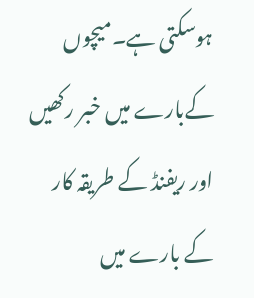ہوسکتی ہے۔میچوں کےبارے میں خبر رکھیں اور ریفنڈ کے طریقہ کار کے بارے میں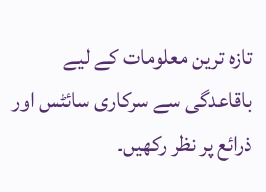تازہ ترین معلومات کے لیے باقاعدگی سے سرکاری سائٹس اور ذرائع پر نظر رکھیں۔